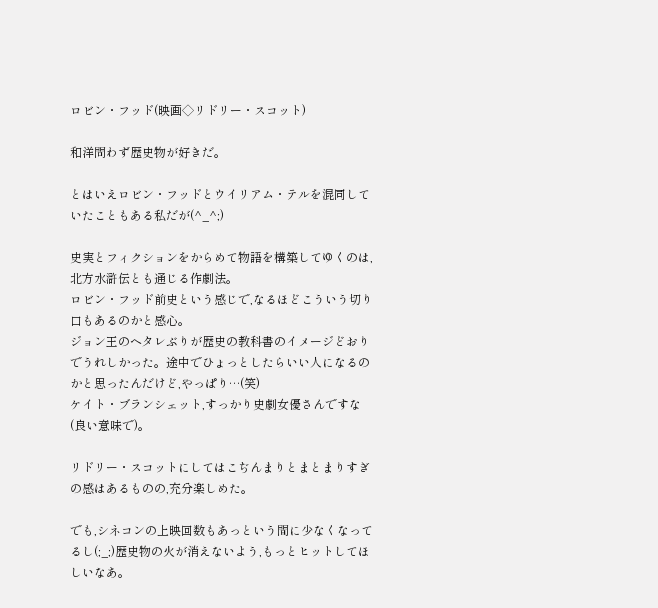ロビン・フッド(映画◇リドリー・スコット)

和洋問わず歴史物が好きだ。

とはいえロビン・フッドとウイリアム・テルを混同していたこともある私だが(^_^;)

史実とフィクションをからめて物語を構築してゆくのは,北方水滸伝とも通じる作劇法。
ロビン・フッド前史という感じで,なるほどこういう切り口もあるのかと感心。
ジョン王のヘタレぶりが歴史の教科書のイメージどおりでうれしかった。途中でひょっとしたらいい人になるのかと思ったんだけど,やっぱり…(笑)
ケイト・ブランシェット,すっかり史劇女優さんですな(良い意味で)。

リドリー・スコットにしてはこぢんまりとまとまりすぎの感はあるものの,充分楽しめた。

でも,シネコンの上映回数もあっという間に少なくなってるし(;_;)歴史物の火が消えないよう,もっとヒットしてほしいなあ。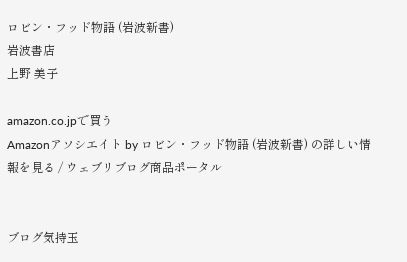ロビン・フッド物語 (岩波新書)
岩波書店
上野 美子

amazon.co.jpで買う
Amazonアソシエイト by ロビン・フッド物語 (岩波新書) の詳しい情報を見る / ウェブリブログ商品ポータル


ブログ気持玉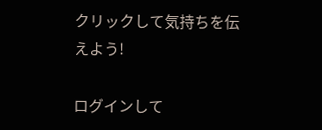クリックして気持ちを伝えよう!

ログインして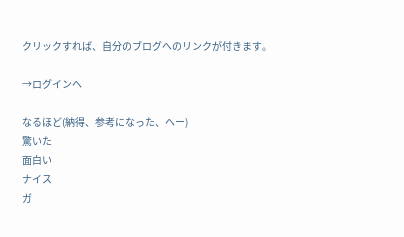クリックすれば、自分のブログへのリンクが付きます。

→ログインへ

なるほど(納得、参考になった、ヘー)
驚いた
面白い
ナイス
ガ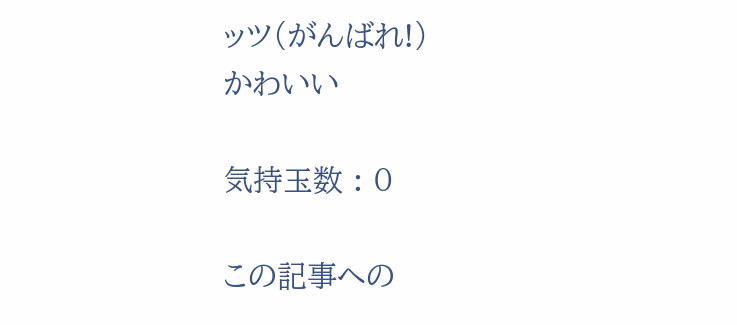ッツ(がんばれ!)
かわいい

気持玉数 : 0

この記事への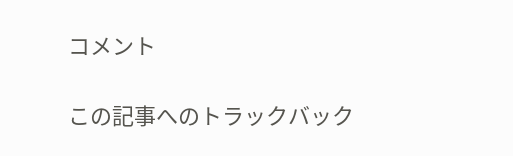コメント

この記事へのトラックバック